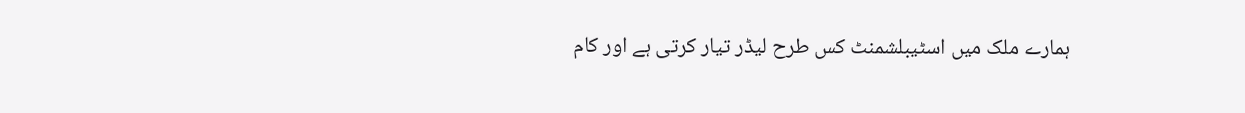ہمارے ملک میں اسٹیبلشمنٹ کس طرح لیڈر تیار کرتی ہے اور کام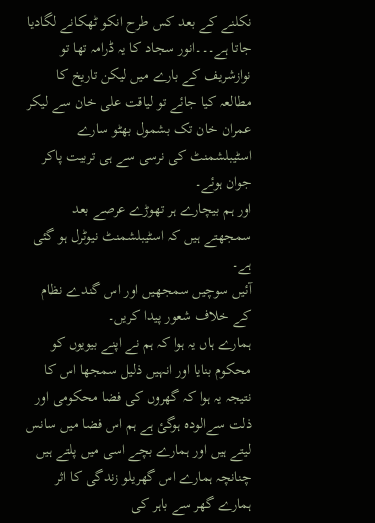نکلنے کے بعد کس طرح انکو ٹھکانے لگادیا جاتا ہے۔۔۔انور سجاد کا یہ ڈرامہ تھا تو نوازشریف کے بارے میں لیکن تاریخ کا مطالعہ کیا جائے تو لیاقت علی خان سے لیکر عمران خان تک بشمول بھٹو سارے اسٹیبلشمنٹ کی نرسی سے ہی تربیت پاکر جوان ہوئے۔
اور ہم بیچارے ہر تھوڑے عرصے بعد سمجھتے ہیں کہ اسٹیبلشمنٹ نیوٹرل ہو گئی ہے۔
آئیں سوچیں سمجھیں اور اس گندے نظام کے خلاف شعور پیدا کریں۔
ہمارے ہاں یہ ہوا کہ ہم نے اپنے بیویوں کو محکوم بنایا اور انہیں ذلیل سمجھا اس کا نتیجہ یہ ہوا کہ گھروں کی فضا محکومی اور ذلت سےالودہ ہوگئ ہے ہم اس فضا میں سانس لیتے ہیں اور ہمارے بچے اسی میں پلتے ہیں چنانچہ ہمارے اس گھریلو زندگی کا اثر ہمارے گھر سے باہر کی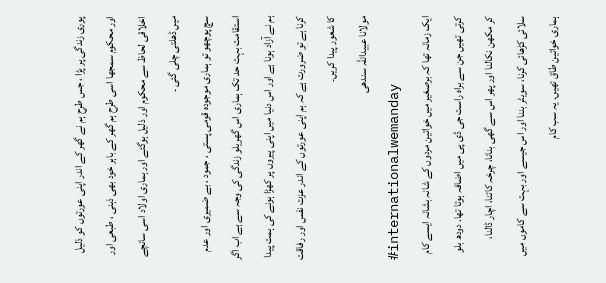پوری زندگی پر پڑا ، جس طرح ہم نے گھر کے اندر اپنی عورتوں کو ذلیل اور محکوم سمجھا اسی طرح ہم گھر کے باہر خود بھی ذہنی ، طبعی اور اخلاقی لحاظ سے محکوم اور ذلیل ہوگئے اور ہماری اولاد اسی سانچے میں ڈھلتی چلی گئی ۔
سچ پوچھو تو ہماری موجودہ قومی پستی ، جمود ، بے ضمیری اور عدم استقامت بہت حد تک ہماری اس گھریلو زندگی کی وجہ سے ہے اب اگر ہم نے آزاد ہونا ہے اور اس دنیا میں اپنی پیروں پر کھڑا ہونے کی ہمت پیدا کرنا ہے تو ضرورت ہے کہ ہم اپنی عورتوں کے اندر عزت نفس اور رفاقت کا شعور پیدا کریں۔
مولانا عبیداللہ سندھی
#internationalwemanday
ایک زمانہ تھا کہ برصغیر میں خواتین مردوں کے شانہ بشانہ ایسے کام کرتی تھیں جن سے براہ راست جی ڈی پی میں اضافہ ہوتا تھا. دودھ بلو کر مکھن نکالنا اور پھر اس سے گھی بنانا، چرخہ کاتنا، اچار ڈالنا، سلائی کڑھائی کرنا، سویٹر بننا اور اس جیسے اور بہت سے کاموں میں ہماری خواتین طاق تھیں. یہ سب کام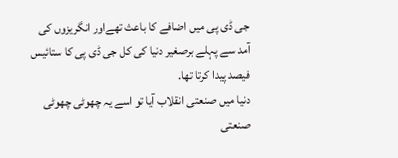جی ڈی پی میں اضافے کا باعث تھےاور انگریزوں کی آمد سے پہلے برصغیر دنیا کی کل جی ڈی پی کا ستائیس فیصد پیدا کرتا تھا.
دنیا میں صنعتی انقلاب آیا تو اسے یہ چھوٹی چھوٹی صنعتی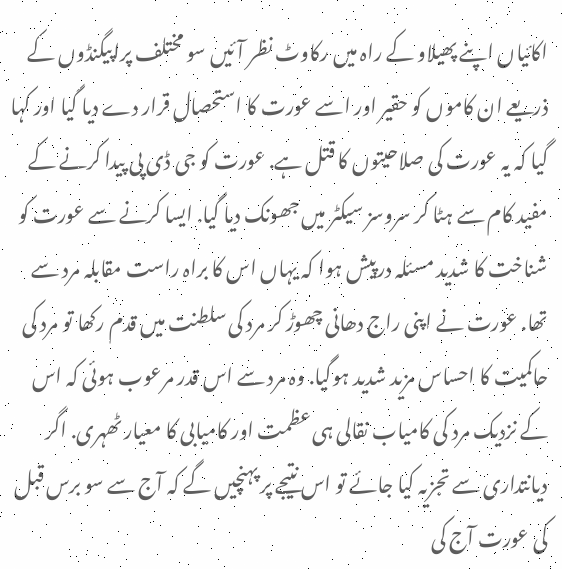اکائیاں اپنے پھیلاو کے راہ میں رکاوٹ نظر آئیں سو مختلف پراپیگنڈوں کے ذریعے ان کاموں کو حقیر اور اسے عورت کا استحصال قرار دے دیا گیا اور کہا گیا کہ یہ عورت کی صلاحیتوں کا قتل ہے. عورت کو جی ڈی پی پیدا کرنے کے مفید کام سے ہٹا کر سروسز سیکٹر میں جھونک دیا گیا. ایسا کرنے سے عورت کو شناخت کا شدید مسئلہ درپیش ہوا کہ یہاں اس کا براہ راست مقابلہ مرد سے تھا. عورت نے اپنی راج دھانی چھوڑ کر مرد کی سلطنت میں قدم رکھا تو مرد کی حاکمیت کا احساس مزید شدید ہوگیا. وہ مرد سے اس قدر مرعوب ہوئی کہ اس کے نزدیک مرد کی کامیاب نقالی ہی عظمت اور کامیابی کا معیار ٹھہری. اگر دیانتداری سے تجزیہ کیا جائے تو اس نتیجے پر پہنچیں گے کہ آج سے سو برس قبل کی عورت آج کی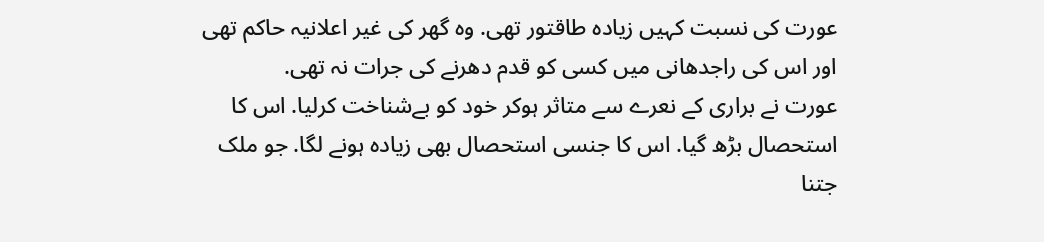عورت کی نسبت کہیں زیادہ طاقتور تھی. وہ گھر کی غیر اعلانیہ حاکم تھی اور اس کی راجدھانی میں کسی کو قدم دھرنے کی جرات نہ تھی.
عورت نے براری کے نعرے سے متاثر ہوکر خود کو بےشناخت کرلیا. اس کا استحصال بڑھ گیا. اس کا جنسی استحصال بھی زیادہ ہونے لگا. جو ملک جتنا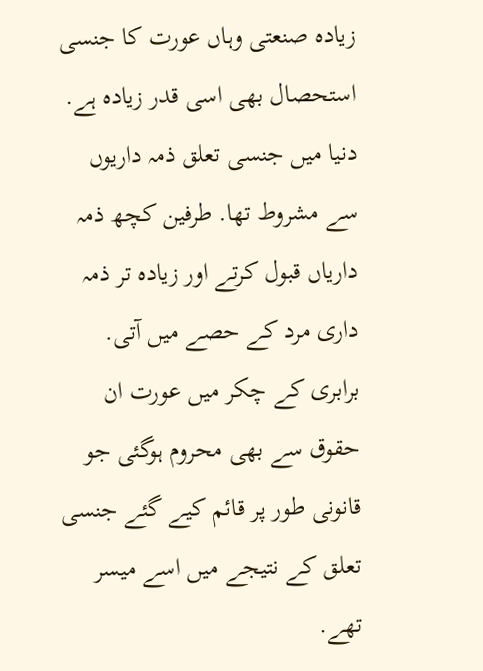زیادہ صنعتی وہاں عورت کا جنسی استحصال بھی اسی قدر زیادہ ہے. دنیا میں جنسی تعلق ذمہ داریوں سے مشروط تھا. طرفین کچھ ذمہ داریاں قبول کرتے اور زیادہ تر ذمہ داری مرد کے حصے میں آتی. برابری کے چکر میں عورت ان حقوق سے بھی محروم ہوگئی جو قانونی طور پر قائم کیے گئے جنسی تعلق کے نتیجے میں اسے میسر تھے.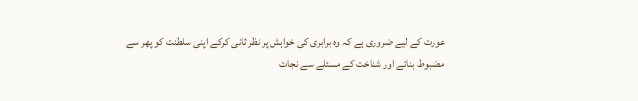عورت کے لیے ضروری ہے کہ وہ برابری کی خواہش پر نظر ثانی کرکے اپنی سلطنت کو پھر سے مضبوط بنائے اور شناخت کے مسئلے سے نجات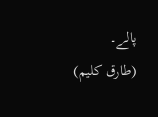پالے۔
(طارق کلیم)